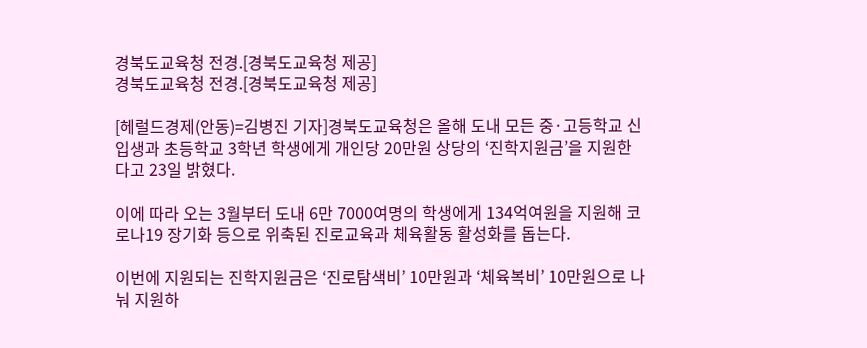경북도교육청 전경.[경북도교육청 제공]
경북도교육청 전경.[경북도교육청 제공]

[헤럴드경제(안동)=김병진 기자]경북도교육청은 올해 도내 모든 중·고등학교 신입생과 초등학교 3학년 학생에게 개인당 20만원 상당의 ‘진학지원금’을 지원한다고 23일 밝혔다.

이에 따라 오는 3월부터 도내 6만 7000여명의 학생에게 134억여원을 지원해 코로나19 장기화 등으로 위축된 진로교육과 체육활동 활성화를 돕는다.

이번에 지원되는 진학지원금은 ‘진로탐색비’ 10만원과 ‘체육복비’ 10만원으로 나눠 지원하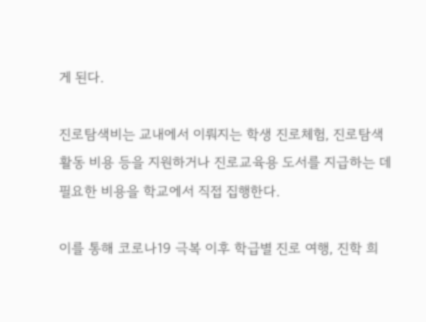게 된다.

진로탐색비는 교내에서 이뤄지는 학생 진로체험, 진로탐색 활동 비용 등을 지원하거나 진로교육용 도서를 지급하는 데 필요한 비용을 학교에서 직접 집행한다.

이를 통해 코로나19 극복 이후 학급별 진로 여행, 진학 희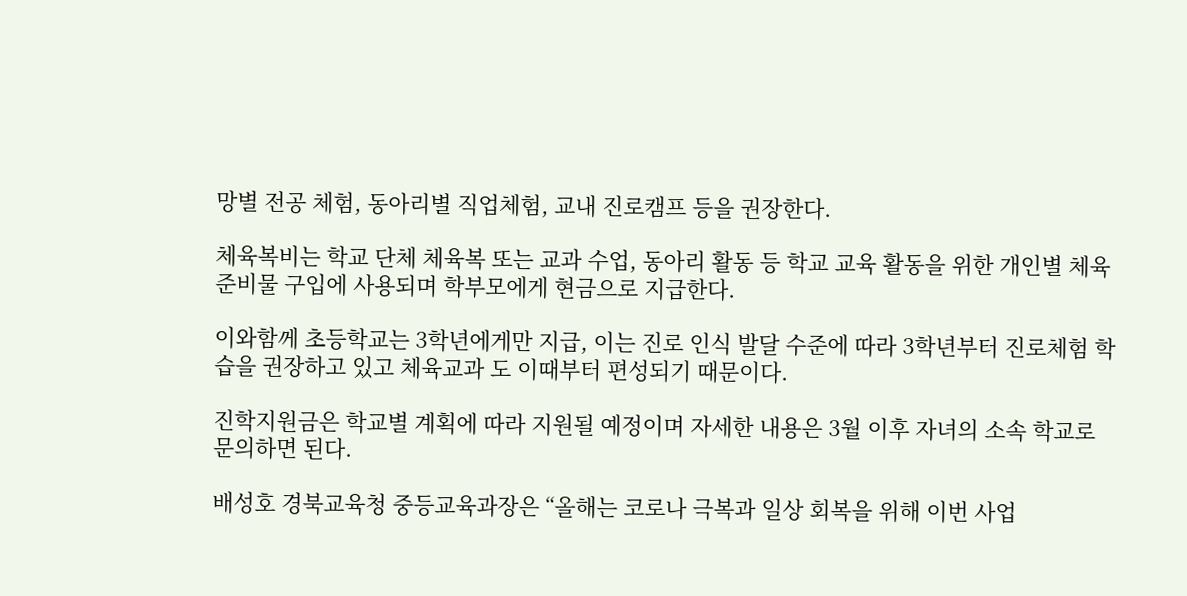망별 전공 체험, 동아리별 직업체험, 교내 진로캠프 등을 권장한다.

체육복비는 학교 단체 체육복 또는 교과 수업, 동아리 활동 등 학교 교육 활동을 위한 개인별 체육 준비물 구입에 사용되며 학부모에게 현금으로 지급한다.

이와함께 초등학교는 3학년에게만 지급, 이는 진로 인식 발달 수준에 따라 3학년부터 진로체험 학습을 권장하고 있고 체육교과 도 이때부터 편성되기 때문이다.

진학지원금은 학교별 계획에 따라 지원될 예정이며 자세한 내용은 3월 이후 자녀의 소속 학교로 문의하면 된다.

배성호 경북교육청 중등교육과장은 “올해는 코로나 극복과 일상 회복을 위해 이번 사업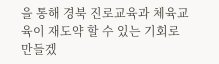을 통해 경북 진로교육과 체육교육이 재도약 할 수 있는 기회로 만들겠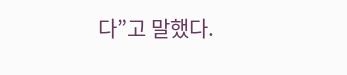다”고 말했다.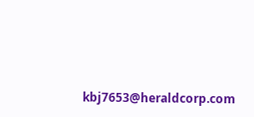kbj7653@heraldcorp.com